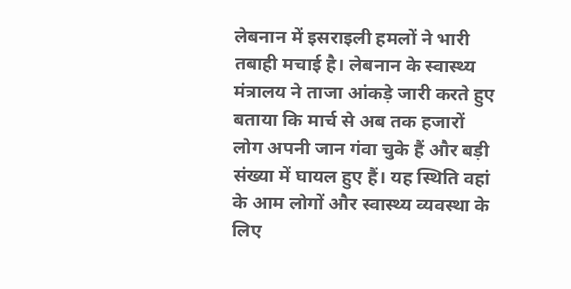लेबनान में इसराइली हमलों ने भारी तबाही मचाई है। लेबनान के स्वास्थ्य मंत्रालय ने ताजा आंकड़े जारी करते हुए बताया कि मार्च से अब तक हजारों लोग अपनी जान गंवा चुके हैं और बड़ी संख्या में घायल हुए हैं। यह स्थिति वहां के आम लोगों और स्वास्थ्य व्यवस्था के लिए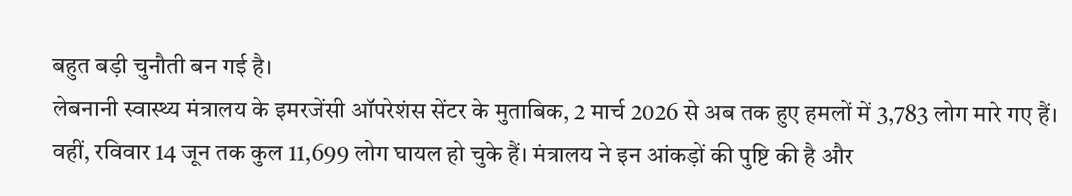बहुत बड़ी चुनौती बन गई है।
लेबनानी स्वास्थ्य मंत्रालय के इमरजेंसी ऑपरेशंस सेंटर के मुताबिक, 2 मार्च 2026 से अब तक हुए हमलों में 3,783 लोग मारे गए हैं। वहीं, रविवार 14 जून तक कुल 11,699 लोग घायल हो चुके हैं। मंत्रालय ने इन आंकड़ों की पुष्टि की है और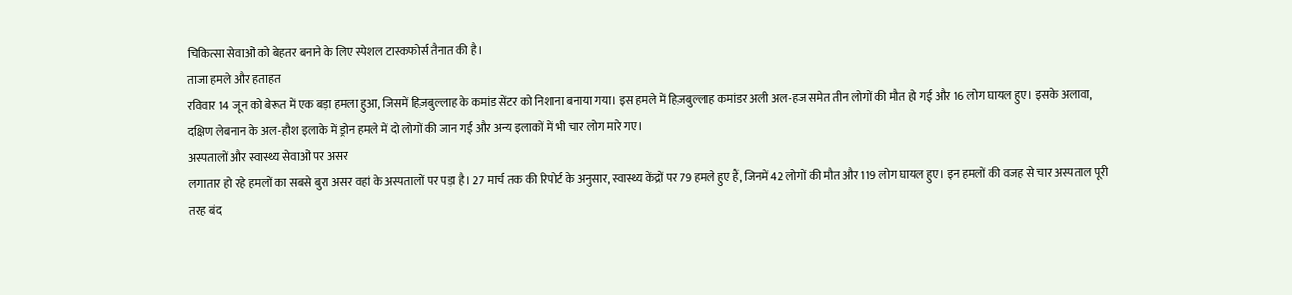चिकित्सा सेवाओं को बेहतर बनाने के लिए स्पेशल टास्कफोर्स तैनात की है।
ताजा हमले और हताहत
रविवार 14 जून को बेरूत में एक बड़ा हमला हुआ, जिसमें हिज़बुल्लाह के कमांड सेंटर को निशाना बनाया गया। इस हमले में हिज़बुल्लाह कमांडर अली अल-हज समेत तीन लोगों की मौत हो गई और 16 लोग घायल हुए। इसके अलावा, दक्षिण लेबनान के अल-हौश इलाके में ड्रोन हमले में दो लोगों की जान गई और अन्य इलाकों में भी चार लोग मारे गए।
अस्पतालों और स्वास्थ्य सेवाओं पर असर
लगातार हो रहे हमलों का सबसे बुरा असर वहां के अस्पतालों पर पड़ा है। 27 मार्च तक की रिपोर्ट के अनुसार, स्वास्थ्य केंद्रों पर 79 हमले हुए हैं, जिनमें 42 लोगों की मौत और 119 लोग घायल हुए। इन हमलों की वजह से चार अस्पताल पूरी तरह बंद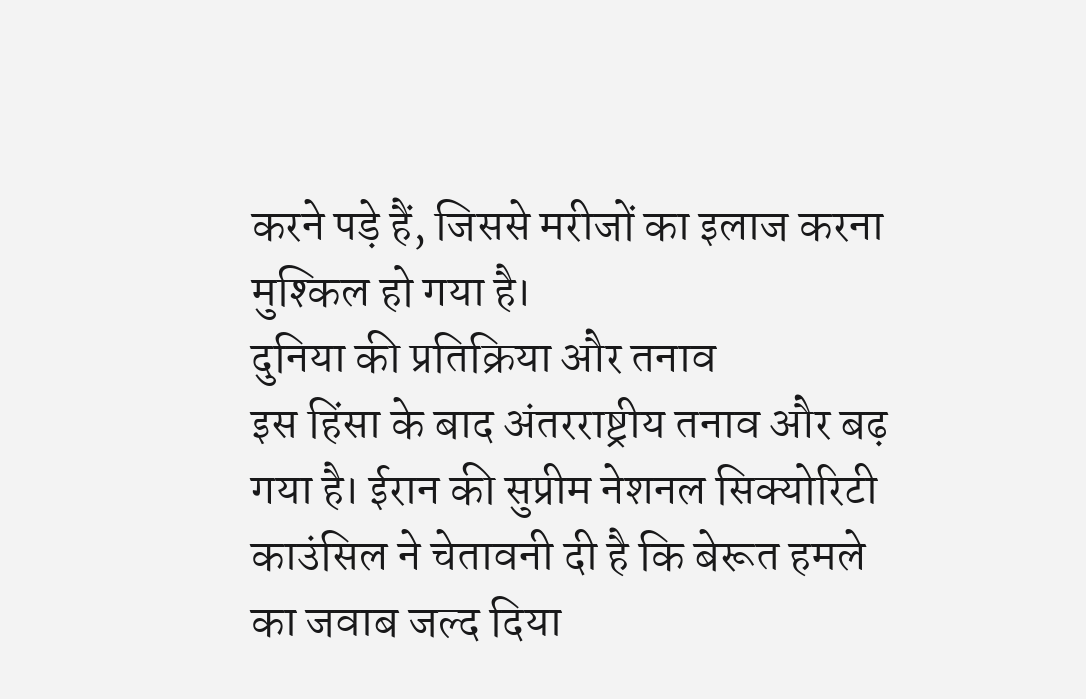करने पड़े हैं, जिससे मरीजों का इलाज करना मुश्किल हो गया है।
दुनिया की प्रतिक्रिया और तनाव
इस हिंसा के बाद अंतरराष्ट्रीय तनाव और बढ़ गया है। ईरान की सुप्रीम नेशनल सिक्योरिटी काउंसिल ने चेतावनी दी है कि बेरूत हमले का जवाब जल्द दिया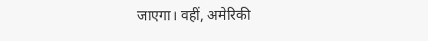जाएगा। वहीं, अमेरिकी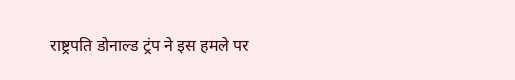राष्ट्रपति डोनाल्ड ट्रंप ने इस हमले पर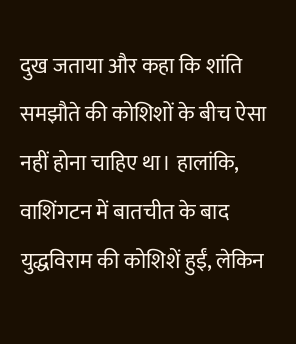दुख जताया और कहा कि शांति समझौते की कोशिशों के बीच ऐसा नहीं होना चाहिए था। हालांकि, वाशिंगटन में बातचीत के बाद युद्धविराम की कोशिशें हुईं, लेकिन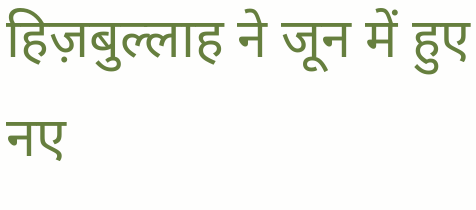हिज़बुल्लाह ने जून में हुए नए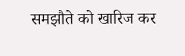समझौते को खारिज कर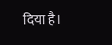दिया है।